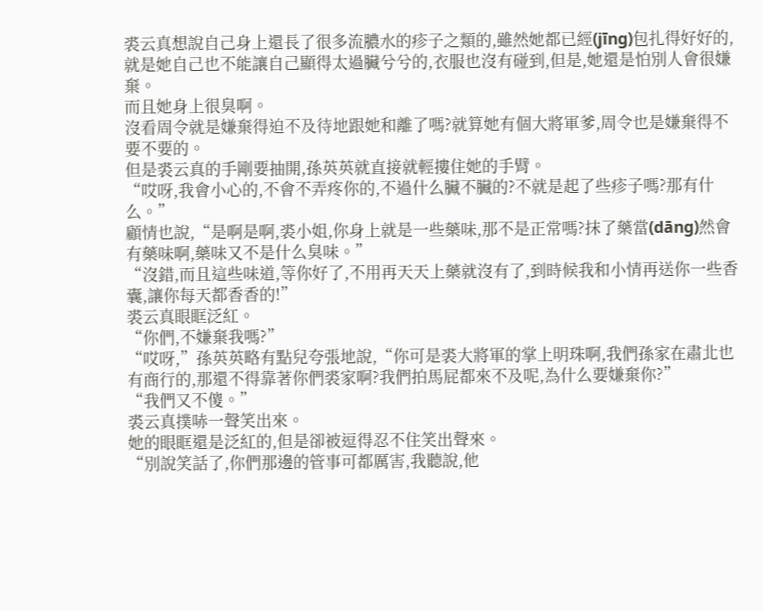裘云真想說自己身上還長了很多流膿水的疹子之類的,雖然她都已經(jīng)包扎得好好的,就是她自己也不能讓自己顯得太過臟兮兮的,衣服也沒有碰到,但是,她還是怕別人會很嫌棄。
而且她身上很臭啊。
沒看周令就是嫌棄得迫不及待地跟她和離了嗎?就算她有個大將軍爹,周令也是嫌棄得不要不要的。
但是裘云真的手剛要抽開,孫英英就直接就輕摟住她的手臂。
“哎呀,我會小心的,不會不弄疼你的,不過什么臟不臟的?不就是起了些疹子嗎?那有什么。”
顧情也說,“是啊是啊,裘小姐,你身上就是一些藥味,那不是正常嗎?抹了藥當(dāng)然會有藥味啊,藥味又不是什么臭味。”
“沒錯,而且這些味道,等你好了,不用再天天上藥就沒有了,到時候我和小情再送你一些香囊,讓你每天都香香的!”
裘云真眼眶泛紅。
“你們,不嫌棄我嗎?”
“哎呀,”孫英英略有點兒夸張地說,“你可是裘大將軍的掌上明珠啊,我們孫家在肅北也有商行的,那還不得靠著你們裘家啊?我們拍馬屁都來不及呢,為什么要嫌棄你?”
“我們又不傻。”
裘云真撲哧一聲笑出來。
她的眼眶還是泛紅的,但是卻被逗得忍不住笑出聲來。
“別說笑話了,你們那邊的管事可都厲害,我聽說,他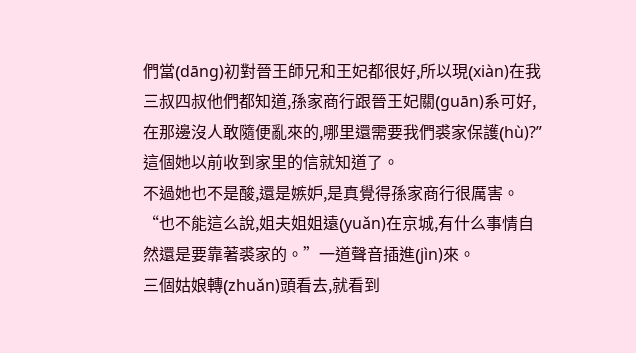們當(dāng)初對晉王師兄和王妃都很好,所以現(xiàn)在我三叔四叔他們都知道,孫家商行跟晉王妃關(guān)系可好,在那邊沒人敢隨便亂來的,哪里還需要我們裘家保護(hù)?”
這個她以前收到家里的信就知道了。
不過她也不是酸,還是嫉妒,是真覺得孫家商行很厲害。
“也不能這么說,姐夫姐姐遠(yuǎn)在京城,有什么事情自然還是要靠著裘家的。”一道聲音插進(jìn)來。
三個姑娘轉(zhuǎn)頭看去,就看到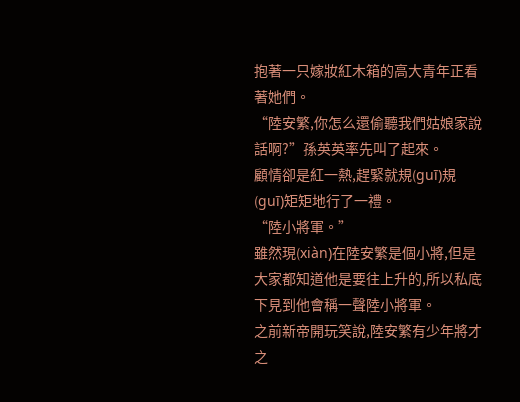抱著一只嫁妝紅木箱的高大青年正看著她們。
“陸安繁,你怎么還偷聽我們姑娘家說話啊?”孫英英率先叫了起來。
顧情卻是紅一熱,趕緊就規(guī)規(guī)矩矩地行了一禮。
“陸小將軍。”
雖然現(xiàn)在陸安繁是個小將,但是大家都知道他是要往上升的,所以私底下見到他會稱一聲陸小將軍。
之前新帝開玩笑說,陸安繁有少年將才之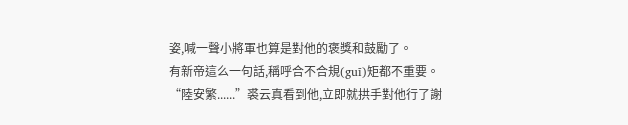姿,喊一聲小將軍也算是對他的褒獎和鼓勵了。
有新帝這么一句話,稱呼合不合規(guī)矩都不重要。
“陸安繁......”裘云真看到他,立即就拱手對他行了謝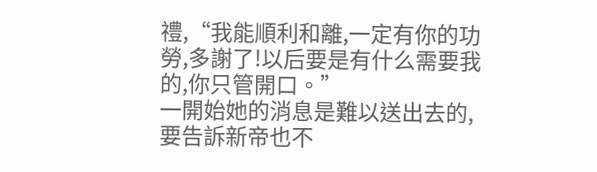禮,“我能順利和離,一定有你的功勞,多謝了!以后要是有什么需要我的,你只管開口。”
一開始她的消息是難以送出去的,要告訴新帝也不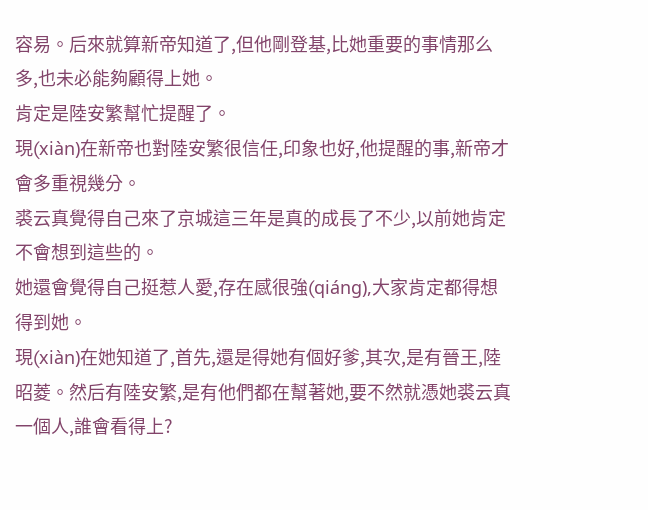容易。后來就算新帝知道了,但他剛登基,比她重要的事情那么多,也未必能夠顧得上她。
肯定是陸安繁幫忙提醒了。
現(xiàn)在新帝也對陸安繁很信任,印象也好,他提醒的事,新帝才會多重視幾分。
裘云真覺得自己來了京城這三年是真的成長了不少,以前她肯定不會想到這些的。
她還會覺得自己挺惹人愛,存在感很強(qiáng),大家肯定都得想得到她。
現(xiàn)在她知道了,首先,還是得她有個好爹,其次,是有晉王,陸昭菱。然后有陸安繁,是有他們都在幫著她,要不然就憑她裘云真一個人,誰會看得上?